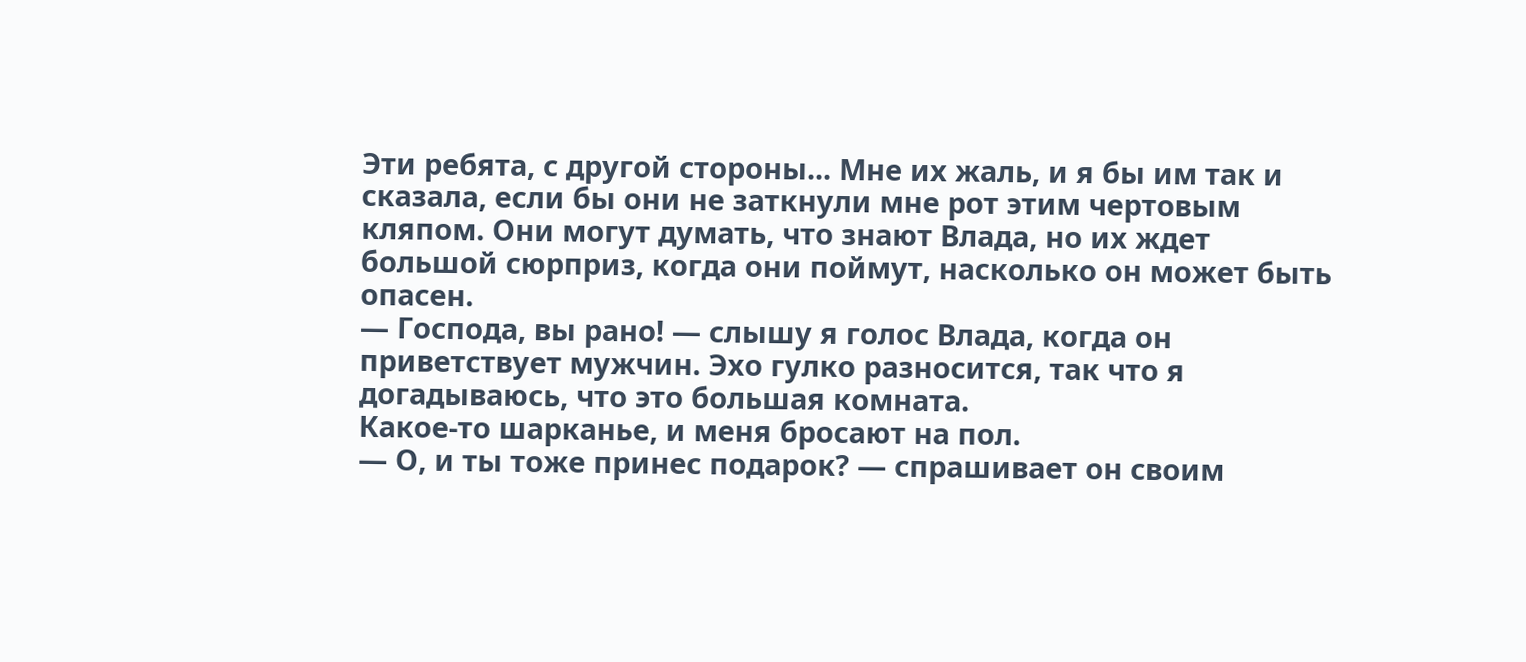Эти ребята, с другой стороны... Мне их жаль, и я бы им так и сказала, если бы они не заткнули мне рот этим чертовым кляпом. Они могут думать, что знают Влада, но их ждет большой сюрприз, когда они поймут, насколько он может быть опасен.
— Господа, вы рано! — слышу я голос Влада, когда он приветствует мужчин. Эхо гулко разносится, так что я догадываюсь, что это большая комната.
Какое-то шарканье, и меня бросают на пол.
— О, и ты тоже принес подарок? — спрашивает он своим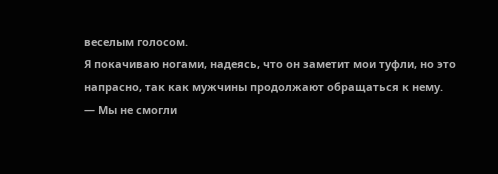веселым голосом.
Я покачиваю ногами, надеясь, что он заметит мои туфли, но это напрасно, так как мужчины продолжают обращаться к нему.
— Мы не смогли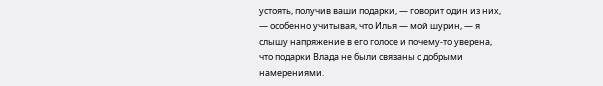устоять, получив ваши подарки, — говорит один из них, — особенно учитывая, что Илья — мой шурин, — я слышу напряжение в его голосе и почему-то уверена, что подарки Влада не были связаны с добрыми намерениями.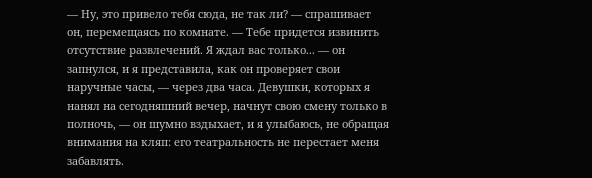— Ну, это привело тебя сюда, не так ли? — спрашивает он, перемещаясь по комнате. — Тебе придется извинить отсутствие развлечений. Я ждал вас только... — он запнулся, и я представила, как он проверяет свои наручные часы, — через два часа. Девушки, которых я нанял на сегодняшний вечер, начнут свою смену только в полночь, — он шумно вздыхает, и я улыбаюсь, не обращая внимания на кляп: его театральность не перестает меня забавлять.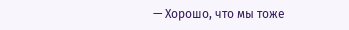— Хорошо, что мы тоже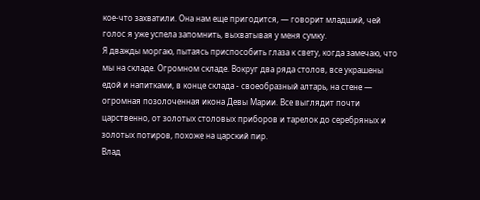кое-что захватили. Она нам еще пригодится, — говорит младший, чей голос я уже успела запомнить, выхватывая у меня сумку.
Я дважды моргаю, пытаясь приспособить глаза к свету, когда замечаю, что мы на складе. Огромном складе. Вокруг два ряда столов, все украшены едой и напитками, в конце склада - своеобразный алтарь, на стене — огромная позолоченная икона Девы Марии. Все выглядит почти царственно, от золотых столовых приборов и тарелок до серебряных и золотых потиров, похоже на царский пир.
Влад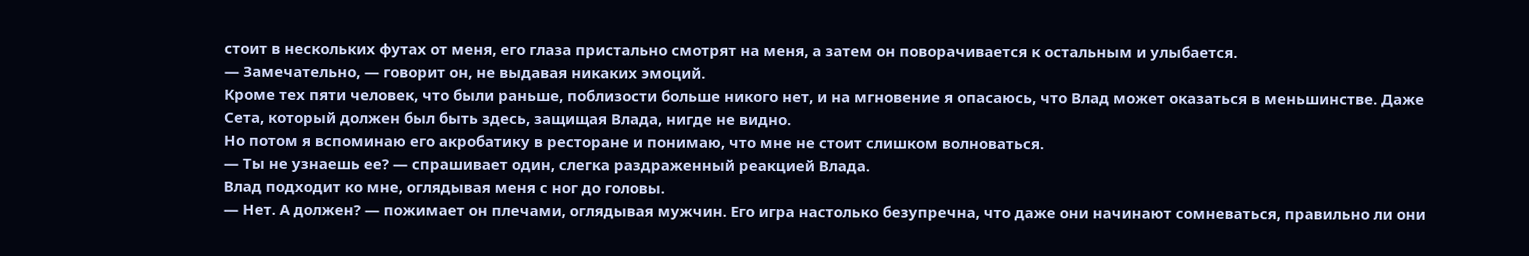стоит в нескольких футах от меня, его глаза пристально смотрят на меня, а затем он поворачивается к остальным и улыбается.
— Замечательно, — говорит он, не выдавая никаких эмоций.
Кроме тех пяти человек, что были раньше, поблизости больше никого нет, и на мгновение я опасаюсь, что Влад может оказаться в меньшинстве. Даже Сета, который должен был быть здесь, защищая Влада, нигде не видно.
Но потом я вспоминаю его акробатику в ресторане и понимаю, что мне не стоит слишком волноваться.
— Ты не узнаешь ее? — спрашивает один, слегка раздраженный реакцией Влада.
Влад подходит ко мне, оглядывая меня с ног до головы.
— Нет. А должен? — пожимает он плечами, оглядывая мужчин. Его игра настолько безупречна, что даже они начинают сомневаться, правильно ли они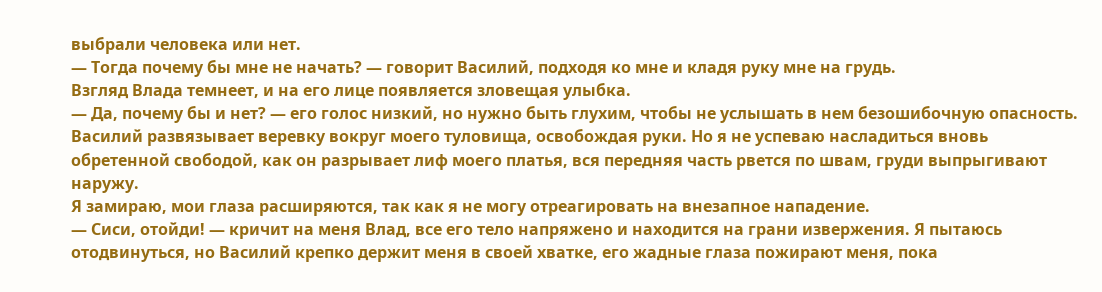выбрали человека или нет.
— Тогда почему бы мне не начать? — говорит Василий, подходя ко мне и кладя руку мне на грудь.
Взгляд Влада темнеет, и на его лице появляется зловещая улыбка.
— Да, почему бы и нет? — его голос низкий, но нужно быть глухим, чтобы не услышать в нем безошибочную опасность.
Василий развязывает веревку вокруг моего туловища, освобождая руки. Но я не успеваю насладиться вновь обретенной свободой, как он разрывает лиф моего платья, вся передняя часть рвется по швам, груди выпрыгивают наружу.
Я замираю, мои глаза расширяются, так как я не могу отреагировать на внезапное нападение.
— Сиси, отойди! — кричит на меня Влад, все его тело напряжено и находится на грани извержения. Я пытаюсь отодвинуться, но Василий крепко держит меня в своей хватке, его жадные глаза пожирают меня, пока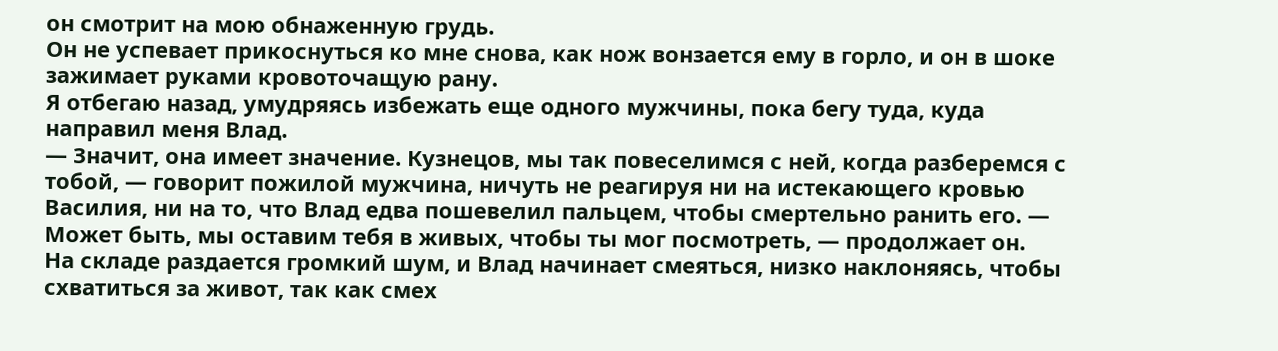он смотрит на мою обнаженную грудь.
Он не успевает прикоснуться ко мне снова, как нож вонзается ему в горло, и он в шоке зажимает руками кровоточащую рану.
Я отбегаю назад, умудряясь избежать еще одного мужчины, пока бегу туда, куда направил меня Влад.
— Значит, она имеет значение. Кузнецов, мы так повеселимся с ней, когда разберемся с тобой, — говорит пожилой мужчина, ничуть не реагируя ни на истекающего кровью Василия, ни на то, что Влад едва пошевелил пальцем, чтобы смертельно ранить его. — Может быть, мы оставим тебя в живых, чтобы ты мог посмотреть, — продолжает он.
На складе раздается громкий шум, и Влад начинает смеяться, низко наклоняясь, чтобы схватиться за живот, так как смех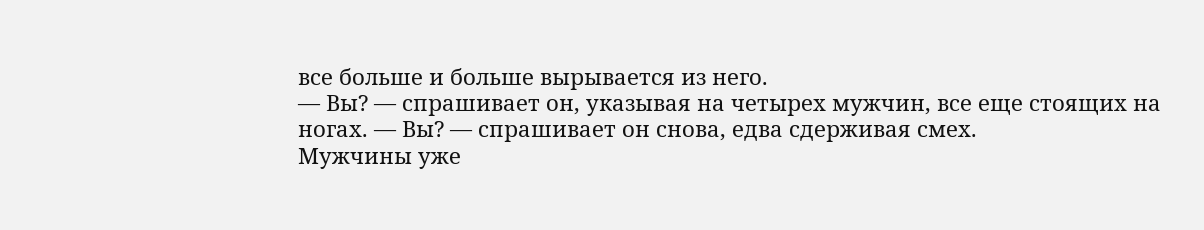все больше и больше вырывается из него.
— Вы? — спрашивает он, указывая на четырех мужчин, все еще стоящих на ногах. — Вы? — спрашивает он снова, едва сдерживая смех.
Мужчины уже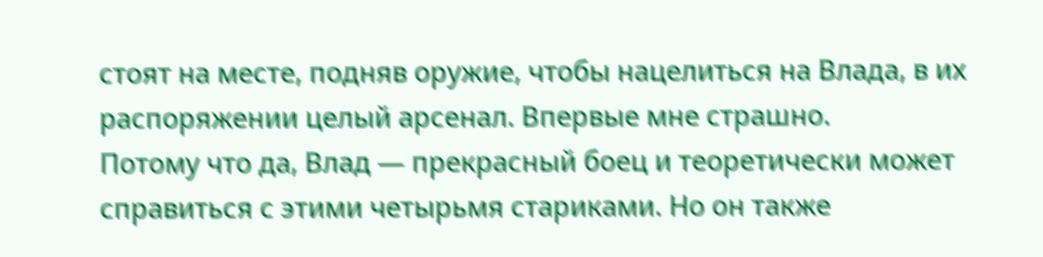стоят на месте, подняв оружие, чтобы нацелиться на Влада, в их распоряжении целый арсенал. Впервые мне страшно.
Потому что да, Влад — прекрасный боец и теоретически может справиться с этими четырьмя стариками. Но он также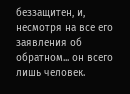беззащитен, и, несмотря на все его заявления об обратном... он всего лишь человек.